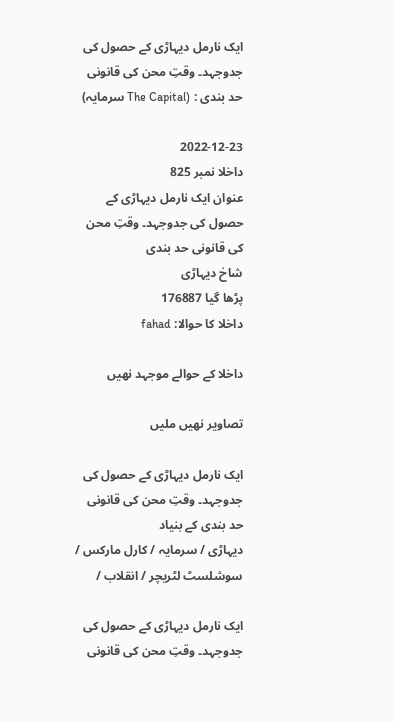ایک نارمل دیہاڑی کے حصول کی جدوجہد۔ وقتِ محن کی قانونی حد بندی : (The Capital سرمایہ)

2022-12-23
داخلا نمبر 825
عنوان ایک نارمل دیہاڑی کے حصول کی جدوجہد۔ وقتِ محن کی قانونی حد بندی
شاخ دیہاڑی
پڑھا گیا 176887
داخلا کا حوالا: fahad

داخلا کے حوالے موجہد نھیں

تصاویر نھیں ملیں

ایک نارمل دیہاڑی کے حصول کی جدوجہد۔ وقتِ محن کی قانونی حد بندی کے بنیاد
دیہاڑی / سرمایہ / کارل مارکس / سوشلسٹ لٹریچر / انقلاب /

ایک نارمل دیہاڑی کے حصول کی جدوجہد۔ وقتِ محن کی قانونی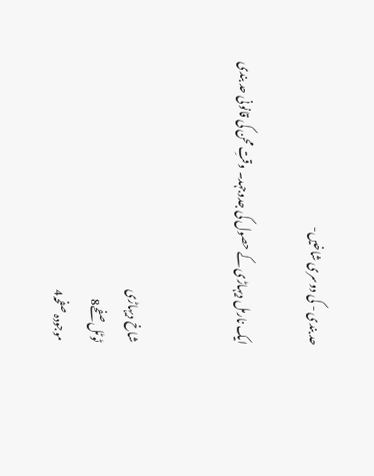حد بندی - کی دوسری شاخیں-

ایک نارمل دیہاڑی کے حصول کی جدوجہد۔ وقتِ محن کی قانونی حد بندی


شاخ دیہاڑی
ٹوٹل صفحے8
موجودہ صفحہ4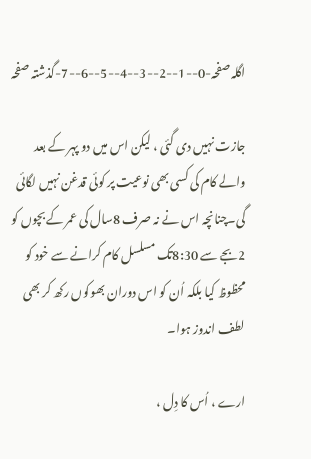اگلہ صفحہ-0--1--2--3--4--5--6--7-گذشتہ صفحہ

جازت نہیں دی گئی ، لیکن اس میں دو پہر کے بعد والے کام کی کسی بھی نوعیت پر کوئی قدغن نہیں لگائی گی۔چنانچہ اس نے نہ صرف 8سال کی عمر کے بچوں کو 2بجے سے 8:30تک مسلسل کام کرانے سے خود کو محظوظ کیا بلکہ اُن کو اس دوران بھوکوں رکھ کر بھی لطف اندوز ہوا۔

ارے ، اُس کا دِل ،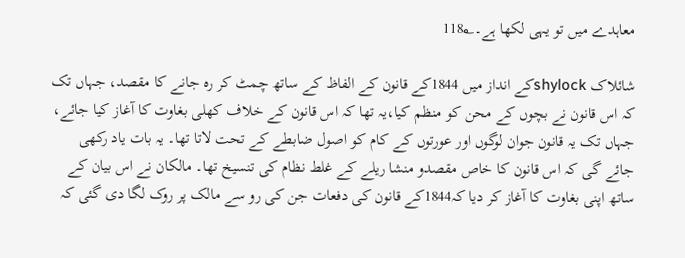معاہدے میں تو یہی لکھا ہے۔118؂

شائلاک shylockکے انداز میں 1844کے قانون کے الفاظ کے ساتھ چمٹ کر رہ جانے کا مقصد، جہاں تک کہ اس قانون نے بچوں کے محن کو منظم کیا،یہ تھا کہ اس قانون کے خلاف کھلی بغاوت کا آغاز کیا جائے، جہاں تک یہ قانون جوان لوگوں اور عورتوں کے کام کو اصول ضابطے کے تحت لاتا تھا۔ یہ بات یاد رکھی جائے گی کہ اس قانون کا خاص مقصدو منشا ریلے کے غلط نظام کی تنسیخ تھا۔ مالکان نے اس بیان کے ساتھ اپنی بغاوت کا آغاز کر دیا کہ1844کے قانون کی دفعات جن کی رو سے مالک پر روک لگا دی گئی کہ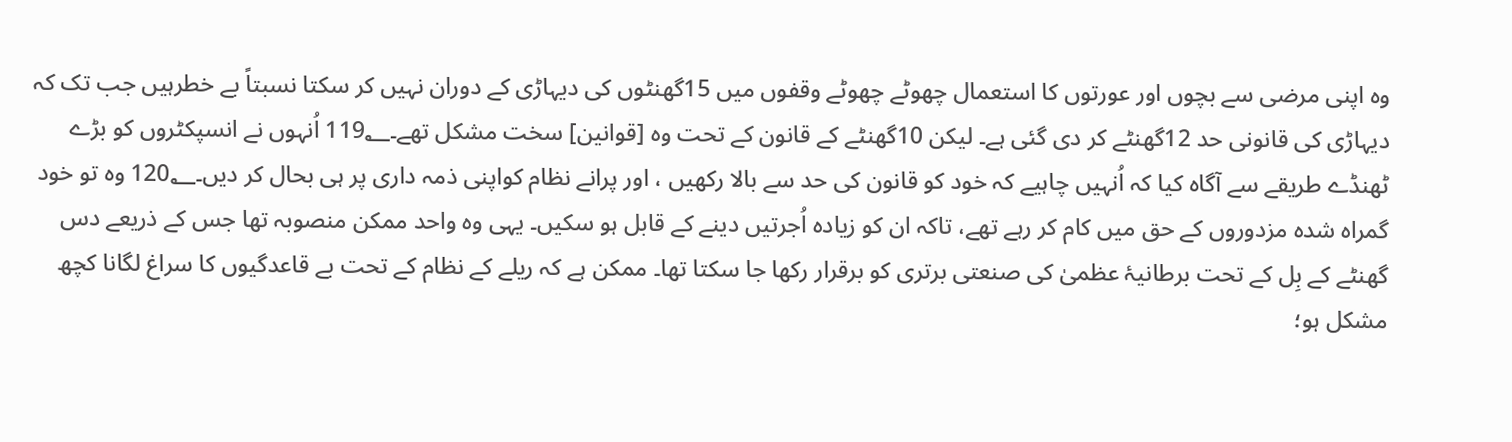وہ اپنی مرضی سے بچوں اور عورتوں کا استعمال چھوٹے چھوٹے وقفوں میں 15گھنٹوں کی دیہاڑی کے دوران نہیں کر سکتا نسبتاً بے خطرہیں جب تک کہ دیہاڑی کی قانونی حد 12گھنٹے کر دی گئی ہے۔ لیکن 10گھنٹے کے قانون کے تحت وہ [قوانین] سخت مشکل تھے۔119؂ اُنہوں نے انسپکٹروں کو بڑے ٹھنڈے طریقے سے آگاہ کیا کہ اُنہیں چاہیے کہ خود کو قانون کی حد سے بالا رکھیں ، اور پرانے نظام کواپنی ذمہ داری پر ہی بحال کر دیں۔120؂ وہ تو خود گمراہ شدہ مزدوروں کے حق میں کام کر رہے تھے، تاکہ ان کو زیادہ اُجرتیں دینے کے قابل ہو سکیں۔ یہی وہ واحد ممکن منصوبہ تھا جس کے ذریعے دس گھنٹے کے بِل کے تحت برطانیۂ عظمیٰ کی صنعتی برتری کو برقرار رکھا جا سکتا تھا۔ ممکن ہے کہ ریلے کے نظام کے تحت بے قاعدگیوں کا سراغ لگانا کچھ مشکل ہو؛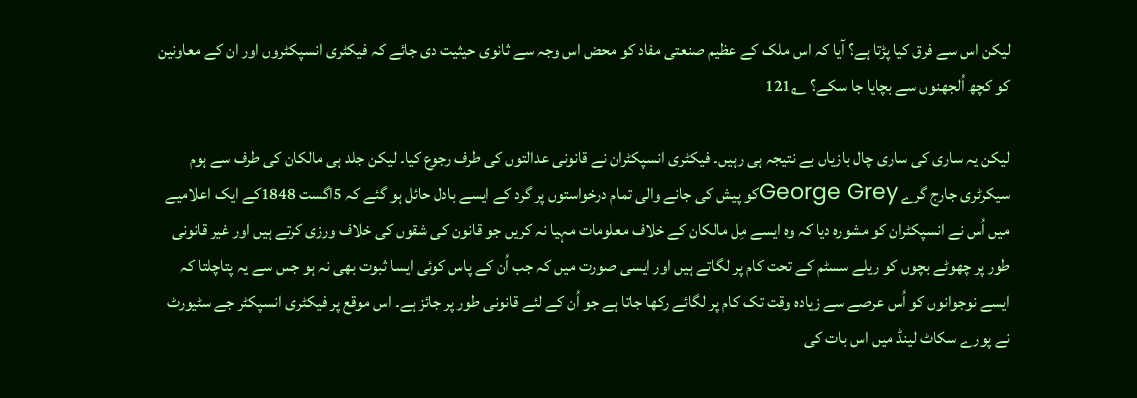لیکن اس سے فرق کیا پڑتا ہے؟ آیا کہ اس ملک کے عظیم صنعتی مفاد کو محض اس وجہ سے ثانوی حیثیت دی جائے کہ فیکٹری انسپکٹروں اور ان کے معاونین کو کچھ اُلجھنوں سے بچایا جا سکے؟ 121؂

لیکن یہ ساری کی ساری چال بازیاں بے نتیجہ ہی رہیں۔ فیکٹری انسپکٹران نے قانونی عدالتوں کی طرف رجوع کیا۔ لیکن جلد ہی مالکان کی طرف سے ہوم سیکرٹری جارج گرے George Greyکو پیش کی جانے والی تمام درخواستوں پر گرد کے ایسے بادل حائل ہو گئے کہ 5اگست 1848کے ایک اعلامیے میں اُس نے انسپکٹران کو مشورہ دیا کہ وہ ایسے مِل مالکان کے خلاف معلومات مہیا نہ کریں جو قانون کی شقوں کی خلاف ورزی کرتے ہیں اور غیر قانونی طور پر چھوٹے بچوں کو ریلے سسٹم کے تحت کام پر لگاتے ہیں اور ایسی صورت میں کہ جب اُن کے پاس کوئی ایسا ثبوت بھی نہ ہو جس سے یہ پتاچلتا کہ ایسے نوجوانوں کو اُس عرصے سے زیادہ وقت تک کام پر لگائے رکھا جاتا ہے جو اُن کے لئے قانونی طور پر جائز ہے۔ اس موقع پر فیکٹری انسپکٹر جے سٹیورٹ نے پورے سکاٹ لینڈ میں اس بات کی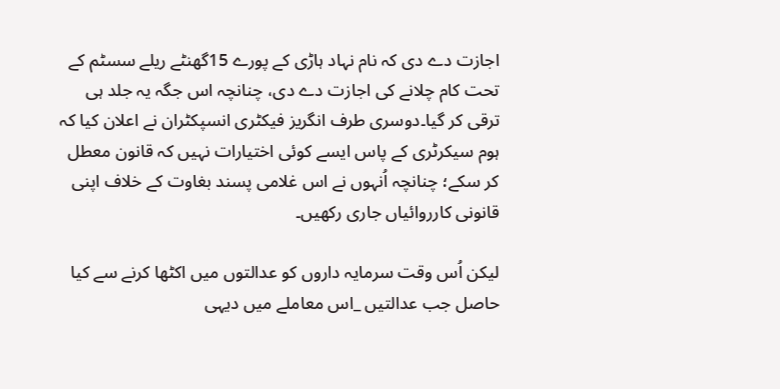اجازت دے دی کہ نام نہاد ہاڑی کے پورے 15گھنٹے ریلے سسٹم کے تحت کام چلانے کی اجازت دے دی، چنانچہ اس جگہ یہ جلد ہی ترقی کر گیا۔دوسری طرف انگریز فیکٹری انسپکٹران نے اعلان کیا کہ ہوم سیکرٹری کے پاس ایسے کوئی اختیارات نہیں کہ قانون معطل کر سکے؛ چنانچہ اُنہوں نے اس غلامی پسند بغاوت کے خلاف اپنی قانونی کارروائیاں جاری رکھیں۔

لیکن اُس وقت سرمایہ داروں کو عدالتوں میں اکٹھا کرنے سے کیا حاصل جب عدالتیں _اس معاملے میں دیہی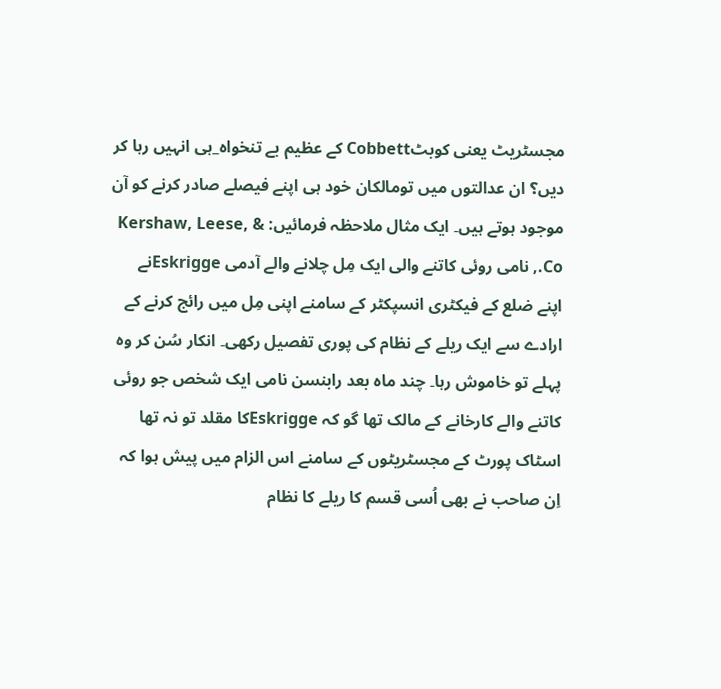مجسٹریٹ یعنی کوبٹCobbett کے عظیم بے تنخواہ_ہی انہیں رہا کر دیں؟ ان عدالتوں میں تومالکان خود ہی اپنے فیصلے صادر کرنے کو آن موجود ہوتے ہیں۔ ایک مثال ملاحظہ فرمائیں: Kershaw, Leese, & Co., نامی روئی کاتنے والی ایک مِل چلانے والے آدمی Eskriggeنے اپنے ضلع کے فیکٹری انسپکٹر کے سامنے اپنی مِل میں رائج کرنے کے ارادے سے ایک ریلے کے نظام کی پوری تفصیل رکھی۔ انکار سُن کر وہ پہلے تو خاموش رہا۔ چند ماہ بعد رابنسن نامی ایک شخص جو روئی کاتنے والے کارخانے کے مالک تھا گو کہ Eskriggeکا مقلد تو نہ تھا اسٹاک پورٹ کے مجسٹریٹوں کے سامنے اس الزام میں پیش ہوا کہ اِن صاحب نے بھی اُسی قسم کا ریلے کا نظام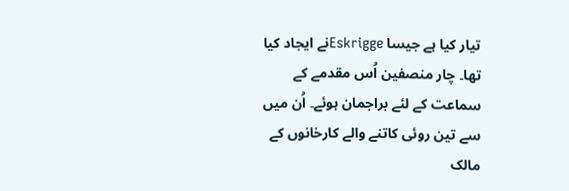تیار کیا ہے جیسا Eskriggeنے ایجاد کیا تھا۔ چار منصفین اُس مقدمے کے سماعت کے لئے براجمان ہوئے۔ اُن میں سے تین روئی کاتنے والے کارخانوں کے مالک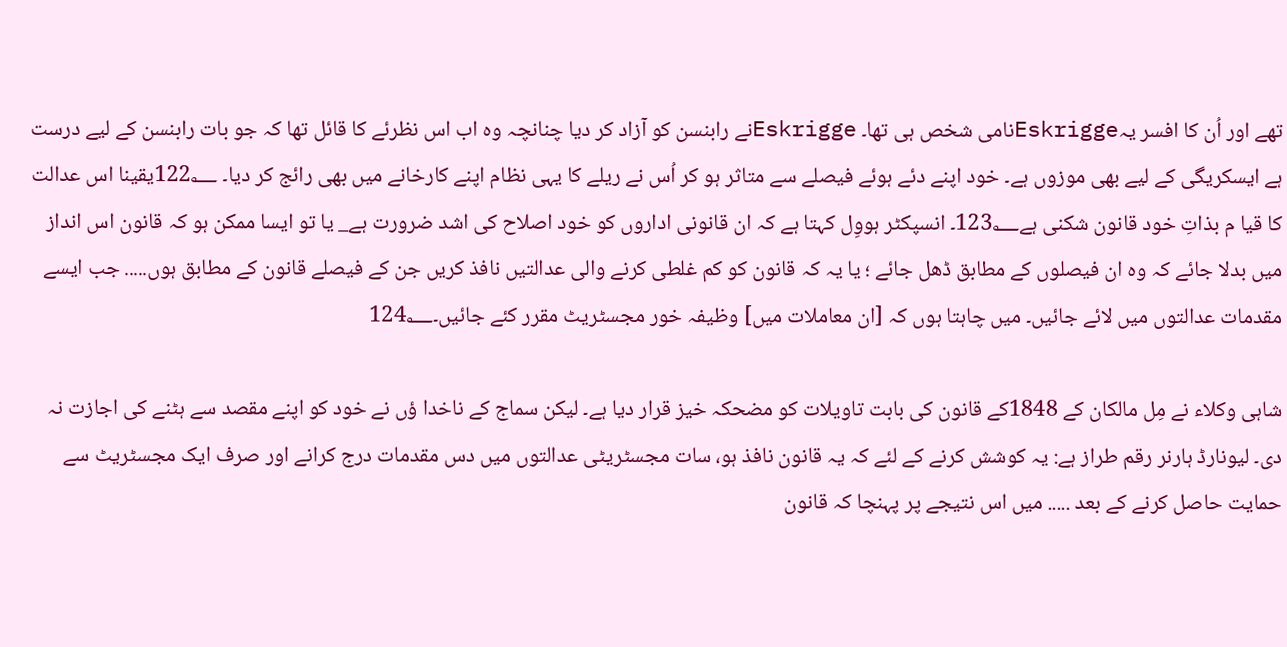تھے اور اُن کا افسر یہEskriggeنامی شخص ہی تھا۔ Eskriggeنے رابنسن کو آزاد کر دیا چنانچہ وہ اب اس نظرئے کا قائل تھا کہ جو بات رابنسن کے لیے درست ہے ایسکریگی کے لیے بھی موزوں ہے۔ خود اپنے دئے ہوئے فیصلے سے متاثر ہو کر اُس نے ریلے کا یہی نظام اپنے کارخانے میں بھی رائج کر دیا۔ 122؂یقینا اس عدالت کا قیا م بذاتِ خود قانون شکنی ہے123؂۔ انسپکٹر ہووِل کہتا ہے کہ ان قانونی اداروں کو خود اصلاح کی اشد ضرورت ہے_ یا تو ایسا ممکن ہو کہ قانون اس انداز میں بدلا جائے کہ وہ ان فیصلوں کے مطابق ڈھل جائے ؛ یا یہ کہ قانون کو کم غلطی کرنے والی عدالتیں نافذ کریں جن کے فیصلے قانون کے مطابق ہوں..... جب ایسے مقدمات عدالتوں میں لائے جائیں۔ میں چاہتا ہوں کہ [ان معاملات میں] وظیفہ خور مجسٹریٹ مقرر کئے جائیں۔124؂

شاہی وکلاء نے مِل مالکان کے 1848کے قانون کی بابت تاویلات کو مضحکہ خیز قرار دیا ہے۔ لیکن سماج کے ناخدا ؤں نے خود کو اپنے مقصد سے ہٹنے کی اجازت نہ دی۔ لیونارڈ ہارنر رقم طراز ہے: یہ کوشش کرنے کے لئے کہ یہ قانون نافذ ہو، سات مجسٹریٹی عدالتوں میں دس مقدمات درج کرانے اور صرف ایک مجسٹریٹ سے حمایت حاصل کرنے کے بعد ..... میں اس نتیجے پر پہنچا کہ قانون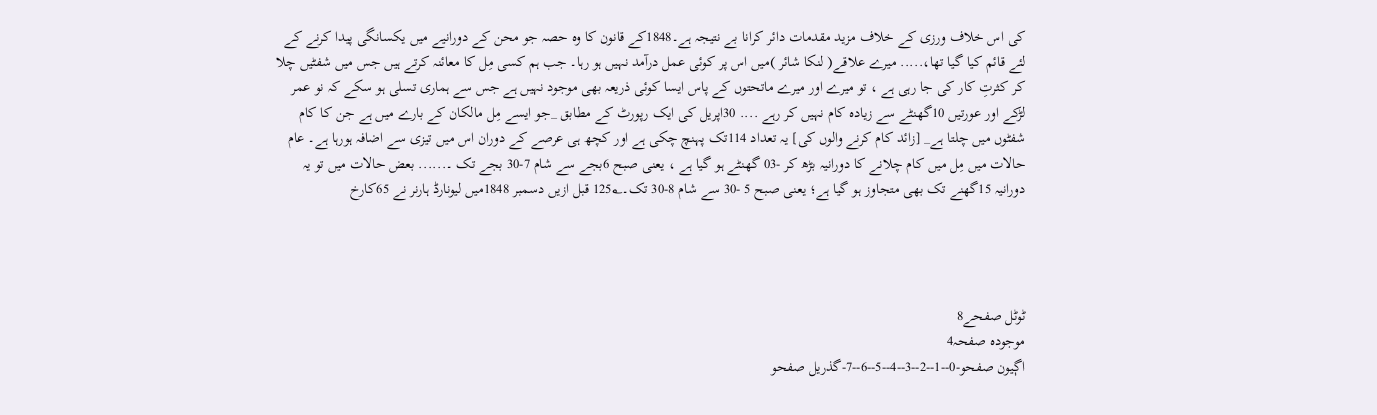کی اس خلاف ورزی کے خلاف مزید مقدمات دائر کرانا بے نتیجہ ہے۔1848کے قانون کا وہ حصہ جو محن کے دورانیے میں یکسانگی پیدا کرنے کے لئے قائم کیا گیا تھا،..... میرے علاقے( لنکا شائر )میں اس پر کوئی عمل درآمد نہیں ہو رہا۔ جب ہم کسی مِل کا معائنہ کرتے ہیں جس میں شفٹیں چلا کر کثرتِ کار کی جا رہی ہے ، تو میرے اور میرے ماتحتوں کے پاس ایسا کوئی ذریعہ بھی موجود نہیں ہے جس سے ہماری تسلی ہو سکے کہ نو عمر لڑکے اور عورتیں 10گھنٹے سے زیادہ کام نہیں کر رہے .... 30اپریل کی ایک رپورٹ کے مطابق _جو ایسے مِل مالکان کے بارے میں ہے جن کا کام شفٹوں میں چلتا ہے_ [زائد کام کرنے والوں کی] یہ تعداد 114تک پہنچ چکی ہے اور کچھ ہی عرصے کے دوران اس میں تیزی سے اضافہ ہورہا ہے۔ عام حالات میں مِل میں کام چلانے کا دورانیہ بڑھ کر -03 گھنٹے ہو گیا ہے ، یعنی صبح 6بجے سے شام 7-30 بجے تک ۔...... بعض حالات میں تو یہ دورانیہ 15گھنے تک بھی متجاوز ہو گیا ہے؛ یعنی صبح 5 -30 سے شام 8-30 تک۔125؂ قبل ازیں دسمبر 1848میں لیونارڈ ہارنر نے 65کارخ




ٹوٹل صفحے8
موجودہ صفحہ4
اڳيون صفحو-0--1--2--3--4--5--6--7-گذريل صفحو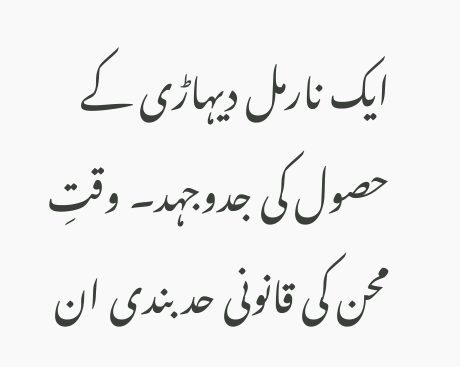ایک نارمل دیہاڑی کے حصول کی جدوجہد۔ وقتِ محن کی قانونی حد بندی ان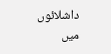داشلائوں میں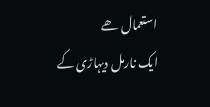استعمال ھے
ایک نارمل دیہاڑی کے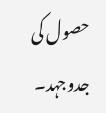حصول کی جدوجہد۔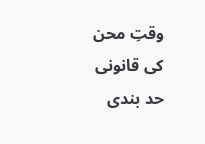وقتِ محن کی قانونی حد بندی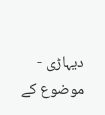دیہاڑی - موضوع کے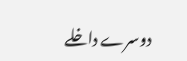دوسرے داخلے